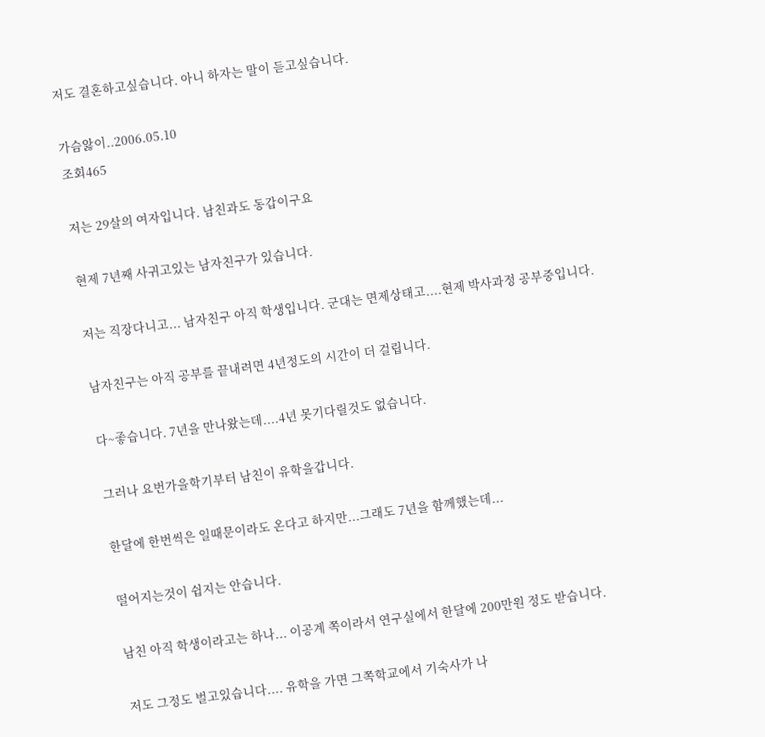저도 결혼하고싶습니다. 아니 하자는 말이 듣고싶습니다.

가슴앓이..2006.05.10
조회465

저는 29살의 여자입니다. 남친과도 동갑이구요

현제 7년째 사귀고있는 남자친구가 있습니다.

저는 직장다니고... 남자친구 아직 학생입니다. 군대는 면제상태고....현제 박사과정 공부중입니다.

남자친구는 아직 공부를 끝내려면 4년정도의 시간이 더 걸립니다.

다~좋습니다. 7년을 만나왔는데....4년 못기다릴것도 없습니다.

그러나 요번가을학기부터 남친이 유학을갑니다.

한달에 한번씩은 일때문이라도 온다고 하지만...그래도 7년을 함께했는데...

떨어지는것이 쉽지는 안습니다.

남친 아직 학생이라고는 하나... 이공계 쪽이라서 연구실에서 한달에 200만원 정도 받습니다.

저도 그정도 벌고있습니다.... 유학을 가면 그쪽학교에서 기숙사가 나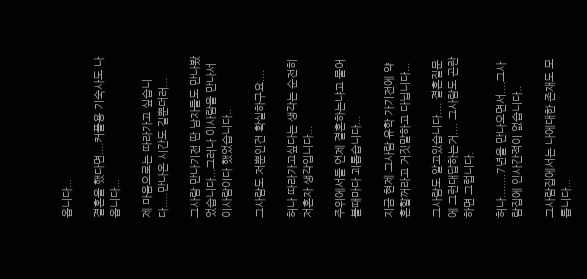옵니다...

결혼을 했다면....커플용 기숙사도 나옵니다...

제 마음으로는 따라가고 싶습니다.....만나온 시간도 길뿐더러...

그사람 만나기전 딴 남자들도 만나봤었습니다...그러나 이사람을 만나서 이사람이다 했었습니다..

그사람도 저뿐인건 확실하구요....

허나 따라가고싶다는 생각는 순전히 저혼자 생각입니다...

주위에서들 언제 결혼하는냐고 물어볼때마다 괴롭습니다...

지금 현제 그사람 유학 가기전에 약혼할꺼라고 거짓말하고 다닙니다...

그사람도 알고있습니다.... 결혼질문에 그런대답하는거.... 그사람도 곤란하면 그럽니다.

허나........7년을 만나오면서....그사람집에 인사간적이 없습니다..

그사람집에서는 나에대한 존재도 모릅니다...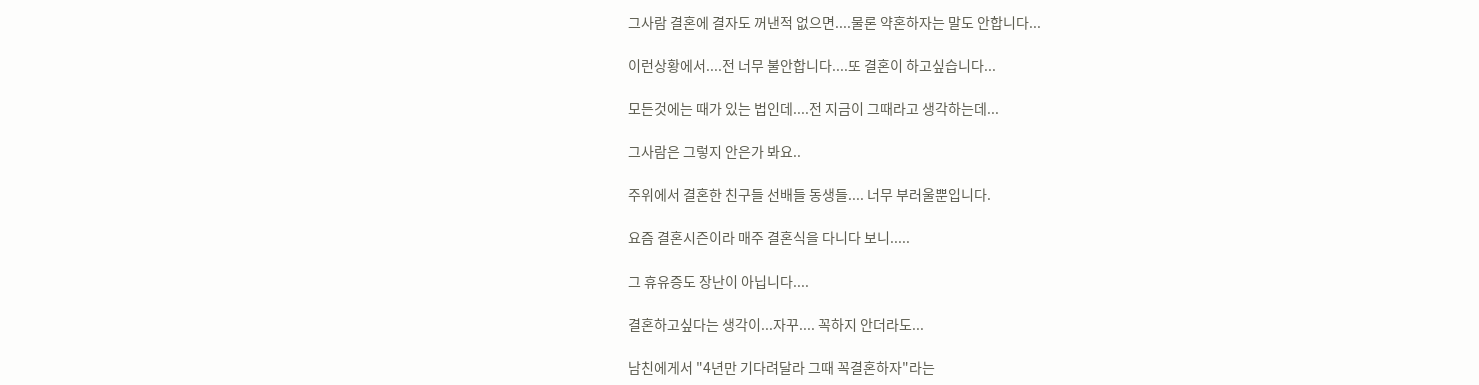그사람 결혼에 결자도 꺼낸적 없으면....물론 약혼하자는 말도 안합니다...

이런상황에서....전 너무 불안합니다....또 결혼이 하고싶습니다...

모든것에는 때가 있는 법인데....전 지금이 그때라고 생각하는데...

그사람은 그렇지 안은가 봐요..

주위에서 결혼한 친구들 선배들 동생들.... 너무 부러울뿐입니다.

요즘 결혼시즌이라 매주 결혼식을 다니다 보니.....

그 휴유증도 장난이 아닙니다....

결혼하고싶다는 생각이...자꾸.... 꼭하지 안더라도...

남친에게서 "4년만 기다려달라 그때 꼭결혼하자"라는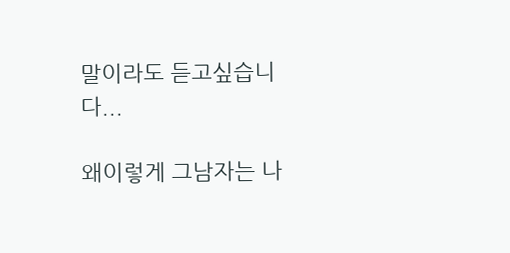말이라도 듣고싶습니다...

왜이렇게 그남자는 나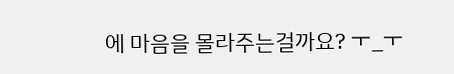에 마음을 몰라주는걸까요? ㅜ_ㅜ